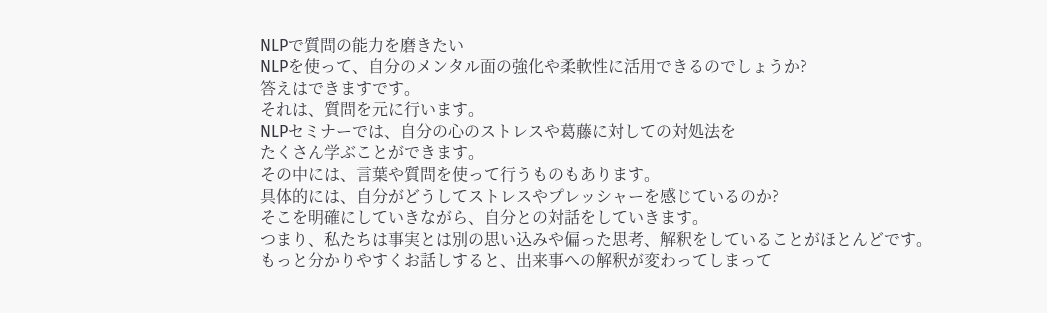NLPで質問の能力を磨きたい
NLPを使って、自分のメンタル面の強化や柔軟性に活用できるのでしょうか?
答えはできますです。
それは、質問を元に行います。
NLPセミナーでは、自分の心のストレスや葛藤に対しての対処法を
たくさん学ぶことができます。
その中には、言葉や質問を使って行うものもあります。
具体的には、自分がどうしてストレスやプレッシャーを感じているのか?
そこを明確にしていきながら、自分との対話をしていきます。
つまり、私たちは事実とは別の思い込みや偏った思考、解釈をしていることがほとんどです。
もっと分かりやすくお話しすると、出来事への解釈が変わってしまって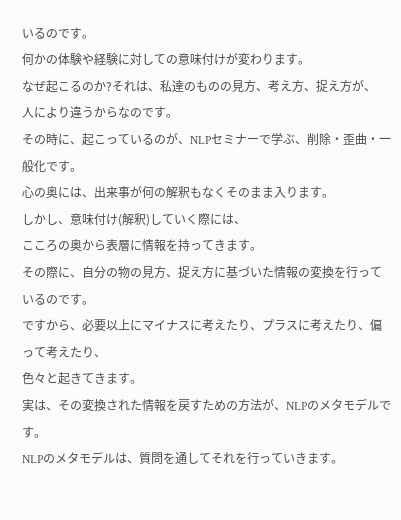いるのです。
何かの体験や経験に対しての意味付けが変わります。
なぜ起こるのか?それは、私達のものの見方、考え方、捉え方が、
人により違うからなのです。
その時に、起こっているのが、NLPセミナーで学ぶ、削除・歪曲・一般化です。
心の奥には、出来事が何の解釈もなくそのまま入ります。
しかし、意味付け(解釈)していく際には、
こころの奥から表層に情報を持ってきます。
その際に、自分の物の見方、捉え方に基づいた情報の変換を行っているのです。
ですから、必要以上にマイナスに考えたり、プラスに考えたり、偏って考えたり、
色々と起きてきます。
実は、その変換された情報を戻すための方法が、NLPのメタモデルです。
NLPのメタモデルは、質問を通してそれを行っていきます。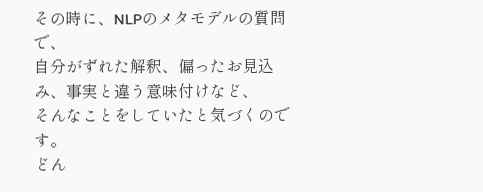その時に、NLPのメタモデルの質問で、
自分がずれた解釈、偏ったお見込み、事実と違う意味付けなど、
そんなことをしていたと気づくのです。
どん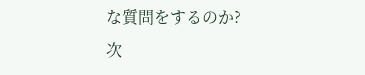な質問をするのか?
次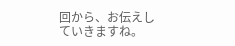回から、お伝えしていきますね。